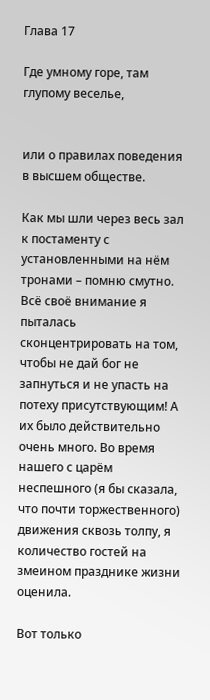Глава 17

Где умному горе, там глупому веселье,


или о правилах поведения в высшем обществе.

Как мы шли через весь зал к постаменту с установленными на нём тронами – помню смутно. Всё своё внимание я пыталась сконцентрировать на том, чтобы не дай бог не запнуться и не упасть на потеху присутствующим! А их было действительно очень много. Во время нашего с царём неспешного (я бы сказала, что почти торжественного) движения сквозь толпу, я количество гостей на змеином празднике жизни оценила.

Вот только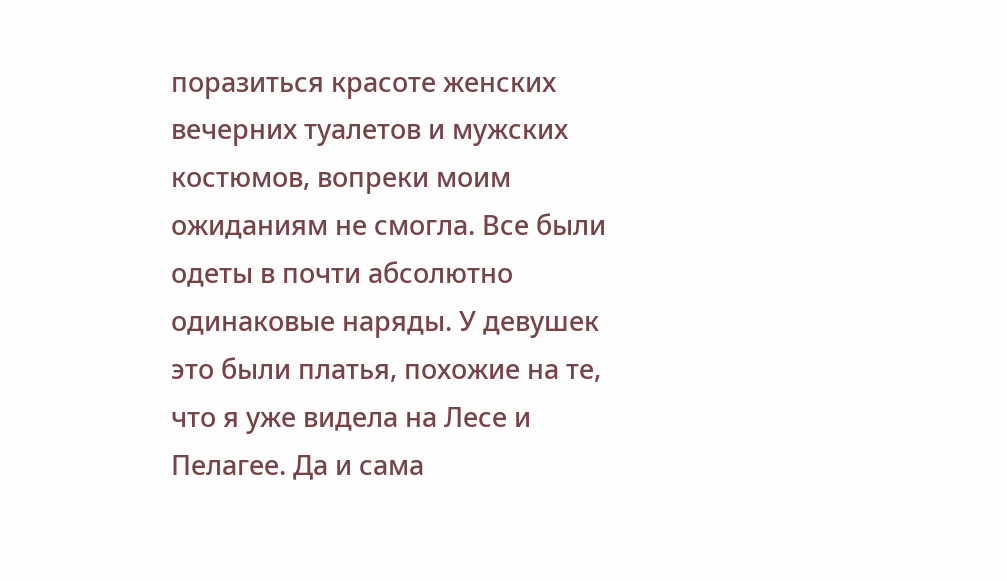поразиться красоте женских вечерних туалетов и мужских костюмов, вопреки моим ожиданиям не смогла. Все были одеты в почти абсолютно одинаковые наряды. У девушек это были платья, похожие на те, что я уже видела на Лесе и Пелагее. Да и сама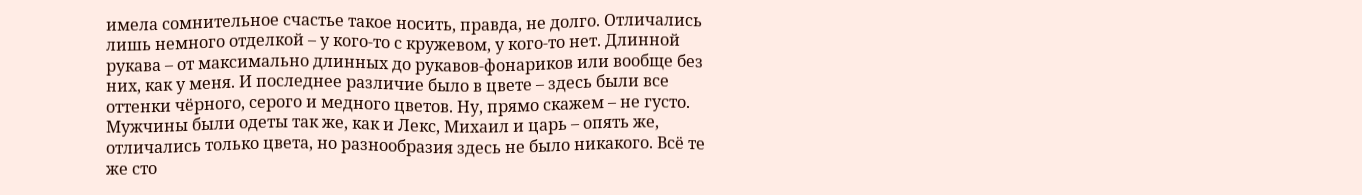имела сомнительное счастье такое носить, правда, не долго. Отличались лишь немного отделкой – у кого-то с кружевом, у кого-то нет. Длинной рукава – от максимально длинных до рукавов-фонариков или вообще без них, как у меня. И последнее различие было в цвете – здесь были все оттенки чёрного, серого и медного цветов. Ну, прямо скажем – не густо. Мужчины были одеты так же, как и Лекс, Михаил и царь – опять же, отличались только цвета, но разнообразия здесь не было никакого. Всё те же сто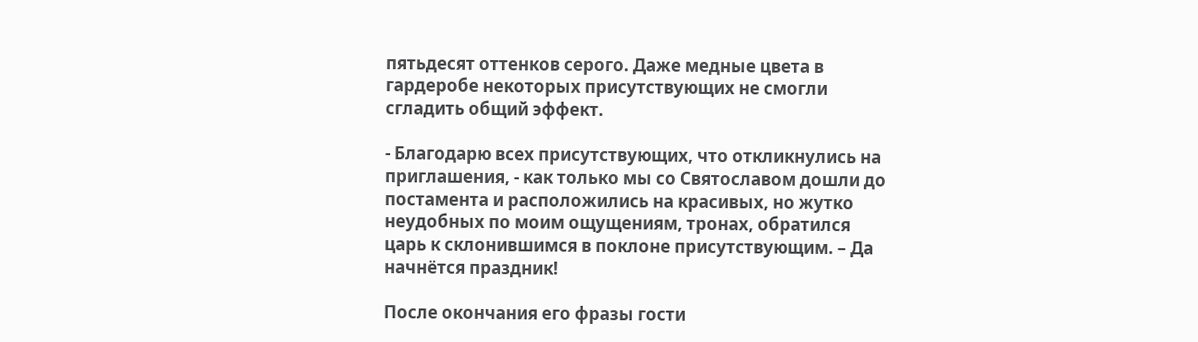пятьдесят оттенков серого. Даже медные цвета в гардеробе некоторых присутствующих не смогли сгладить общий эффект.

- Благодарю всех присутствующих, что откликнулись на приглашения, - как только мы со Святославом дошли до постамента и расположились на красивых, но жутко неудобных по моим ощущениям, тронах, обратился царь к склонившимся в поклоне присутствующим. – Да начнётся праздник!

После окончания его фразы гости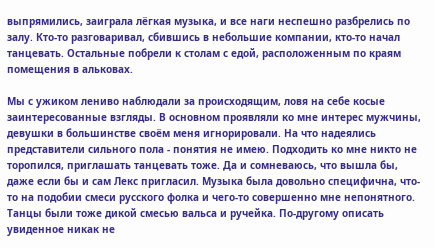выпрямились, заиграла лёгкая музыка, и все наги неспешно разбрелись по залу. Кто-то разговаривал, сбившись в небольшие компании, кто-то начал танцевать. Остальные побрели к столам с едой, расположенным по краям помещения в альковах.

Мы с ужиком лениво наблюдали за происходящим, ловя на себе косые заинтересованные взгляды. В основном проявляли ко мне интерес мужчины, девушки в большинстве своём меня игнорировали. На что надеялись представители сильного пола - понятия не имею. Подходить ко мне никто не торопился, приглашать танцевать тоже. Да и сомневаюсь, что вышла бы, даже если бы и сам Лекс пригласил. Музыка была довольно специфична, что-то на подобии смеси русского фолка и чего-то совершенно мне непонятного. Танцы были тоже дикой смесью вальса и ручейка. По-другому описать увиденное никак не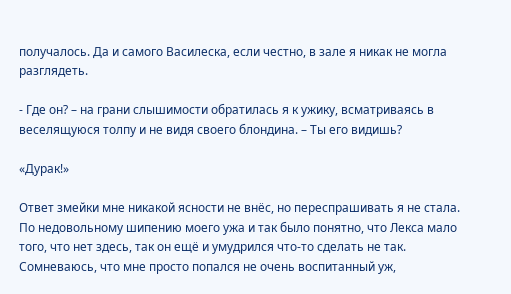получалось. Да и самого Василеска, если честно, в зале я никак не могла разглядеть.

- Где он? – на грани слышимости обратилась я к ужику, всматриваясь в веселящуюся толпу и не видя своего блондина. – Ты его видишь?

«Дурак!»

Ответ змейки мне никакой ясности не внёс, но переспрашивать я не стала. По недовольному шипению моего ужа и так было понятно, что Лекса мало того, что нет здесь, так он ещё и умудрился что-то сделать не так. Сомневаюсь, что мне просто попался не очень воспитанный уж,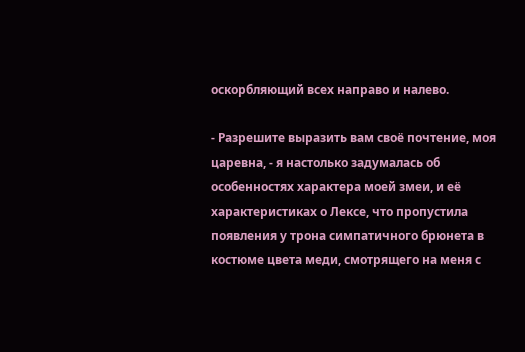оскорбляющий всех направо и налево.

- Разрешите выразить вам своё почтение, моя царевна, - я настолько задумалась об особенностях характера моей змеи, и её характеристиках о Лексе, что пропустила появления у трона симпатичного брюнета в костюме цвета меди, смотрящего на меня с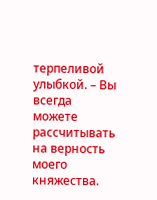терпеливой улыбкой. – Вы всегда можете рассчитывать на верность моего княжества.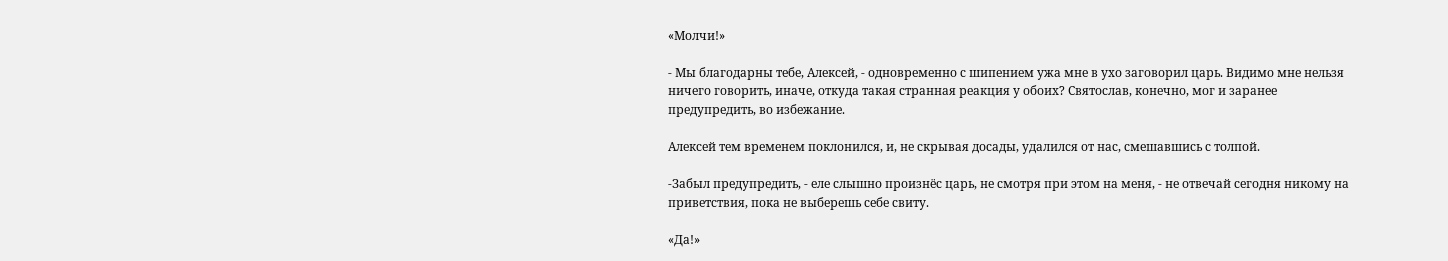«Молчи!»

- Мы благодарны тебе, Алексей, - одновременно с шипением ужа мне в ухо заговорил царь. Видимо мне нельзя ничего говорить, иначе, откуда такая странная реакция у обоих? Святослав, конечно, мог и заранее предупредить, во избежание.

Алексей тем временем поклонился, и, не скрывая досады, удалился от нас, смешавшись с толпой.

-Забыл предупредить, - еле слышно произнёс царь, не смотря при этом на меня, - не отвечай сегодня никому на приветствия, пока не выберешь себе свиту.

«Да!»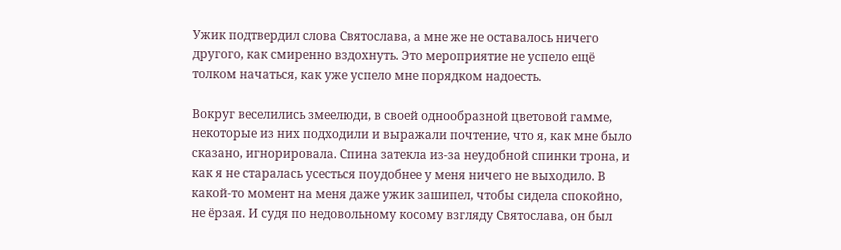Ужик подтвердил слова Святослава, а мне же не оставалось ничего другого, как смиренно вздохнуть. Это мероприятие не успело ещё толком начаться, как уже успело мне порядком надоесть.

Вокруг веселились змеелюди, в своей однообразной цветовой гамме, некоторые из них подходили и выражали почтение, что я, как мне было сказано, игнорировала. Спина затекла из-за неудобной спинки трона, и как я не старалась усесться поудобнее у меня ничего не выходило. В какой-то момент на меня даже ужик зашипел, чтобы сидела спокойно, не ёрзая. И судя по недовольному косому взгляду Святослава, он был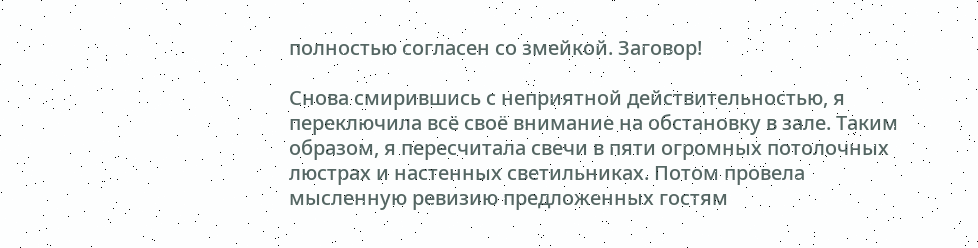полностью согласен со змейкой. Заговор!

Снова смирившись с неприятной действительностью, я переключила всё своё внимание на обстановку в зале. Таким образом, я пересчитала свечи в пяти огромных потолочных люстрах и настенных светильниках. Потом провела мысленную ревизию предложенных гостям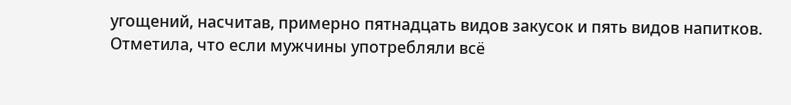угощений, насчитав, примерно пятнадцать видов закусок и пять видов напитков. Отметила, что если мужчины употребляли всё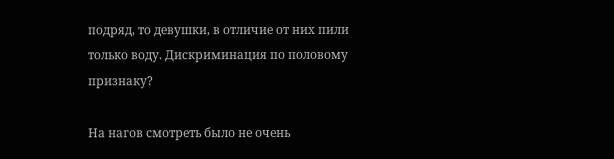подряд, то девушки, в отличие от них пили только воду. Дискриминация по половому признаку?

На нагов смотреть было не очень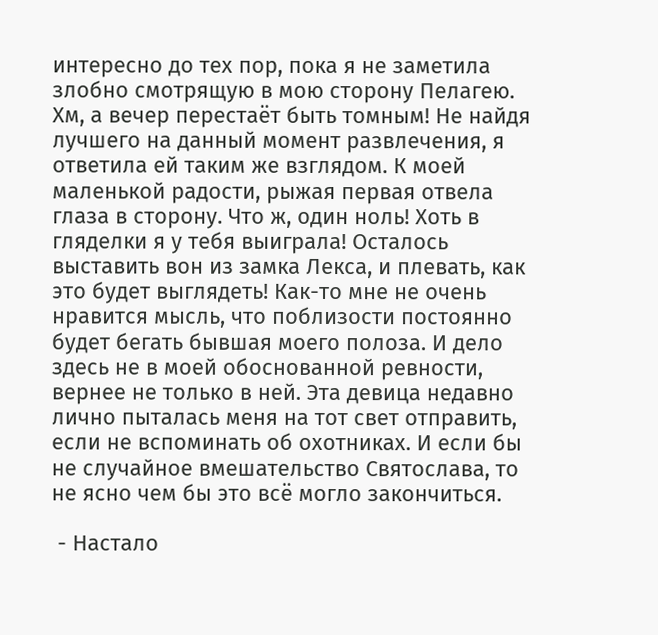интересно до тех пор, пока я не заметила злобно смотрящую в мою сторону Пелагею. Хм, а вечер перестаёт быть томным! Не найдя лучшего на данный момент развлечения, я ответила ей таким же взглядом. К моей маленькой радости, рыжая первая отвела глаза в сторону. Что ж, один ноль! Хоть в гляделки я у тебя выиграла! Осталось выставить вон из замка Лекса, и плевать, как это будет выглядеть! Как-то мне не очень нравится мысль, что поблизости постоянно будет бегать бывшая моего полоза. И дело здесь не в моей обоснованной ревности, вернее не только в ней. Эта девица недавно лично пыталась меня на тот свет отправить, если не вспоминать об охотниках. И если бы не случайное вмешательство Святослава, то не ясно чем бы это всё могло закончиться.

 - Настало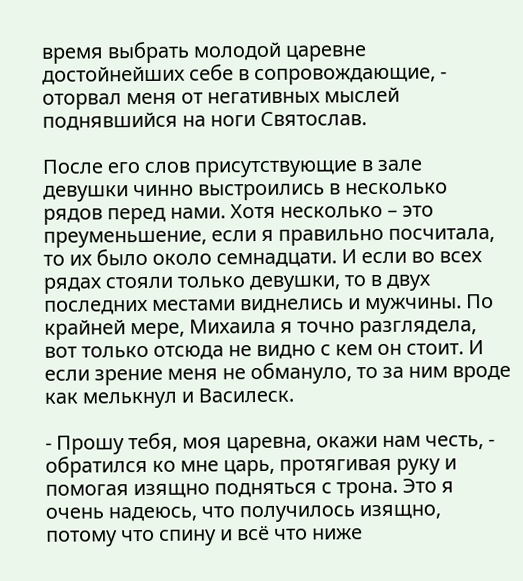время выбрать молодой царевне достойнейших себе в сопровождающие, - оторвал меня от негативных мыслей поднявшийся на ноги Святослав.

После его слов присутствующие в зале девушки чинно выстроились в несколько рядов перед нами. Хотя несколько – это преуменьшение, если я правильно посчитала, то их было около семнадцати. И если во всех рядах стояли только девушки, то в двух последних местами виднелись и мужчины. По крайней мере, Михаила я точно разглядела, вот только отсюда не видно с кем он стоит. И если зрение меня не обмануло, то за ним вроде как мелькнул и Василеск.

- Прошу тебя, моя царевна, окажи нам честь, - обратился ко мне царь, протягивая руку и помогая изящно подняться с трона. Это я очень надеюсь, что получилось изящно, потому что спину и всё что ниже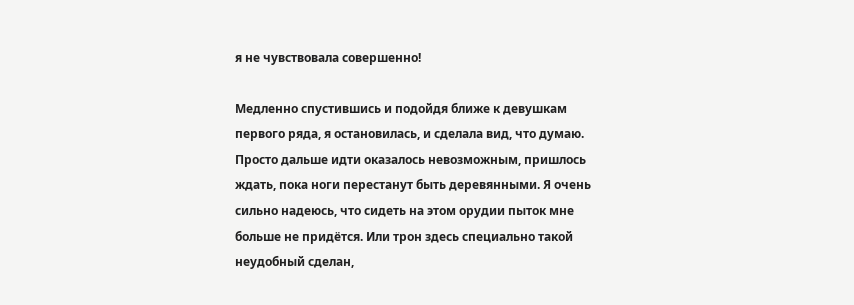я не чувствовала совершенно!

Медленно спустившись и подойдя ближе к девушкам первого ряда, я остановилась, и сделала вид, что думаю. Просто дальше идти оказалось невозможным, пришлось ждать, пока ноги перестанут быть деревянными. Я очень сильно надеюсь, что сидеть на этом орудии пыток мне больше не придётся. Или трон здесь специально такой неудобный сделан,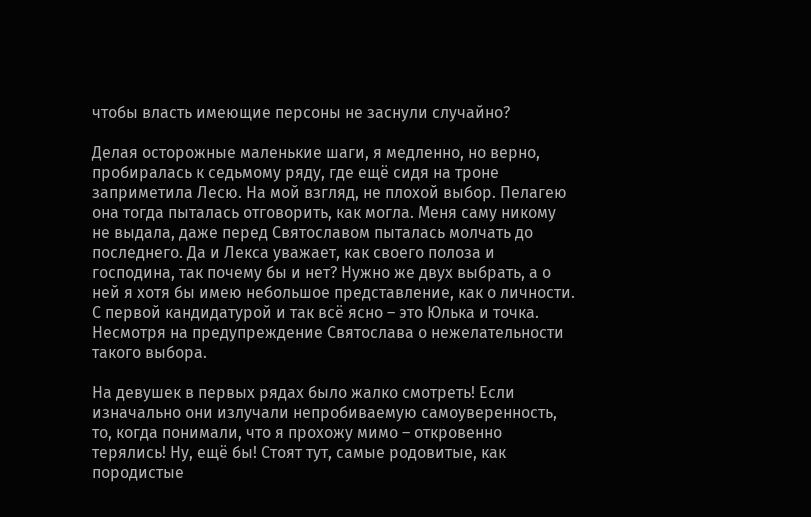чтобы власть имеющие персоны не заснули случайно?

Делая осторожные маленькие шаги, я медленно, но верно, пробиралась к седьмому ряду, где ещё сидя на троне заприметила Лесю. На мой взгляд, не плохой выбор. Пелагею она тогда пыталась отговорить, как могла. Меня саму никому не выдала, даже перед Святославом пыталась молчать до последнего. Да и Лекса уважает, как своего полоза и господина, так почему бы и нет? Нужно же двух выбрать, а о ней я хотя бы имею небольшое представление, как о личности. С первой кандидатурой и так всё ясно – это Юлька и точка. Несмотря на предупреждение Святослава о нежелательности такого выбора.

На девушек в первых рядах было жалко смотреть! Если изначально они излучали непробиваемую самоуверенность, то, когда понимали, что я прохожу мимо – откровенно терялись! Ну, ещё бы! Стоят тут, самые родовитые, как породистые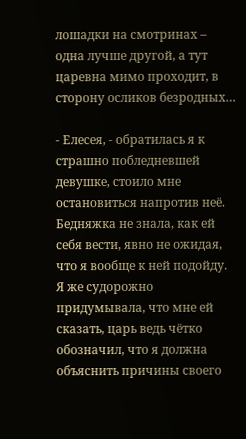лошадки на смотринах – одна лучше другой, а тут царевна мимо проходит, в сторону осликов безродных…

- Елесея, - обратилась я к страшно побледневшей девушке, стоило мне остановиться напротив неё. Бедняжка не знала, как ей себя вести, явно не ожидая, что я вообще к ней подойду. Я же судорожно придумывала, что мне ей сказать, царь ведь чётко обозначил, что я должна объяснить причины своего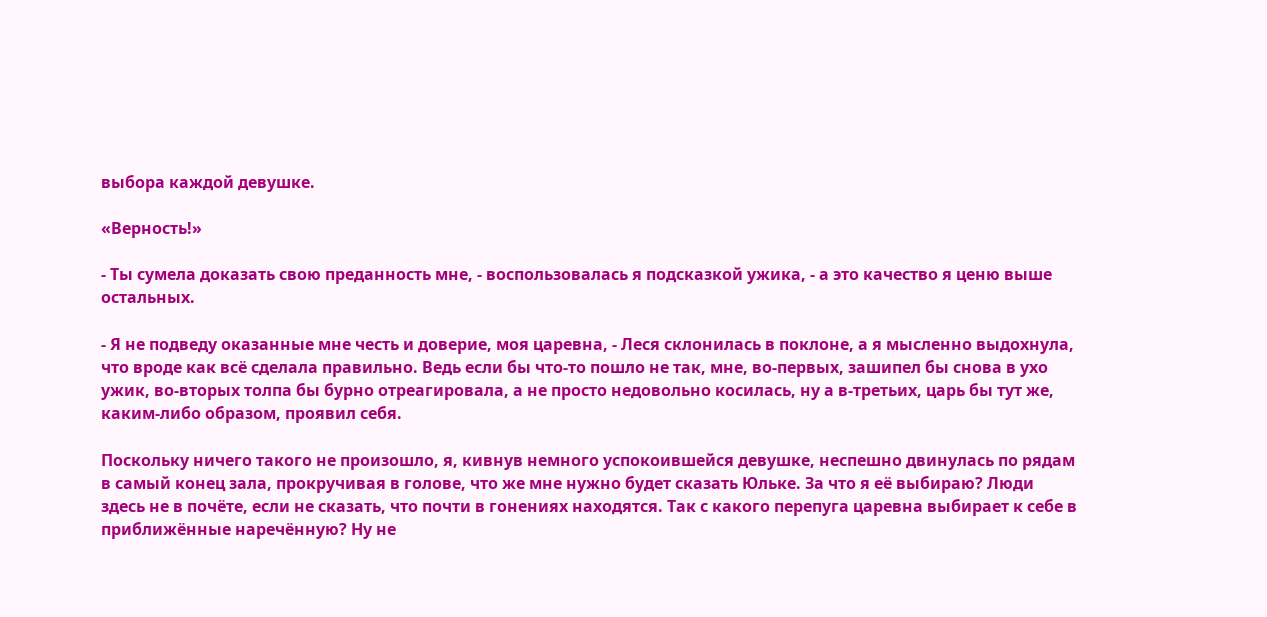выбора каждой девушке.

«Верность!»

- Ты сумела доказать свою преданность мне, - воспользовалась я подсказкой ужика, - а это качество я ценю выше остальных.

- Я не подведу оказанные мне честь и доверие, моя царевна, - Леся склонилась в поклоне, а я мысленно выдохнула, что вроде как всё сделала правильно. Ведь если бы что-то пошло не так, мне, во-первых, зашипел бы снова в ухо ужик, во-вторых толпа бы бурно отреагировала, а не просто недовольно косилась, ну а в-третьих, царь бы тут же, каким-либо образом, проявил себя.

Поскольку ничего такого не произошло, я, кивнув немного успокоившейся девушке, неспешно двинулась по рядам в самый конец зала, прокручивая в голове, что же мне нужно будет сказать Юльке. За что я её выбираю? Люди здесь не в почёте, если не сказать, что почти в гонениях находятся. Так с какого перепуга царевна выбирает к себе в приближённые наречённую? Ну не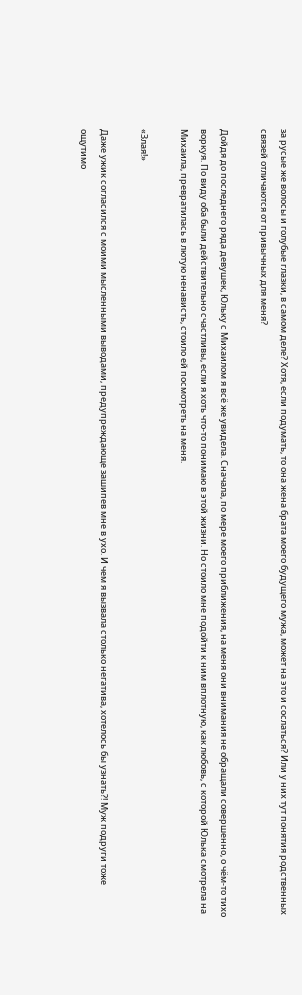за русые же волосы и голубые глазки, в самом деле? Хотя, если подумать, то она жена брата моего будущего мужа, может на это и сослаться? Или у них тут понятия родственных связей отличаются от привычных для меня?

Дойдя до последнего ряда девушек, Юльку с Михаилом я всё же увидела. Сначала, по мере моего приближения, на меня они внимания не обращали совершенно, о чём-то тихо воркуя. По виду оба были действительно счастливы, если я хоть что-то понимаю в этой жизни. Но стоило мне подойти к ним вплотную, как любовь, с которой Юлька смотрела на Михаила, превратилась в лютую ненависть, стоило ей посмотреть на меня.

«Злая!»

Даже ужик согласился с моими мысленными выводами, предупреждающе зашипев мне в ухо. И чем я вызвала столько негатива, хотелось бы узнать?! Муж подруги тоже ощутимо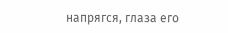напрягся, глаза его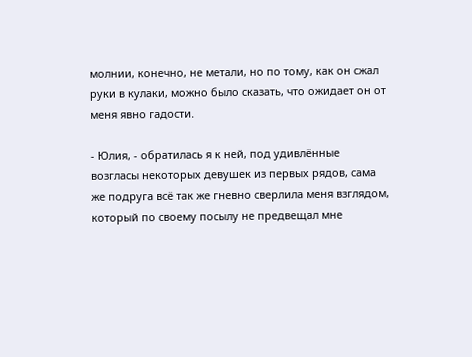молнии, конечно, не метали, но по тому, как он сжал руки в кулаки, можно было сказать, что ожидает он от меня явно гадости.

- Юлия, - обратилась я к ней, под удивлённые возгласы некоторых девушек из первых рядов, сама же подруга всё так же гневно сверлила меня взглядом, который по своему посылу не предвещал мне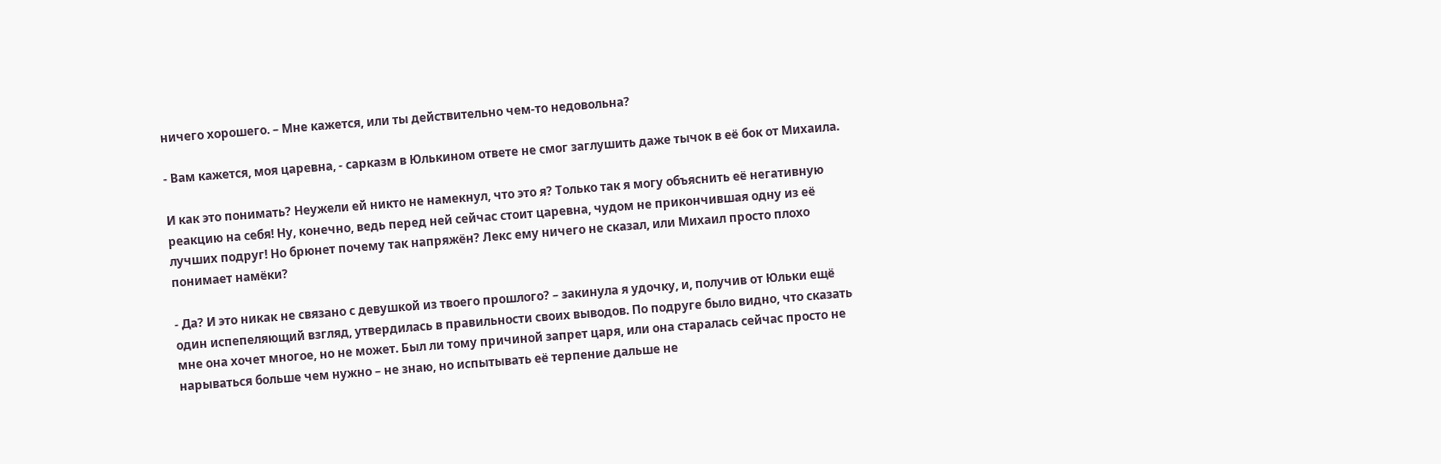ничего хорошего. – Мне кажется, или ты действительно чем-то недовольна?

- Вам кажется, моя царевна, - сарказм в Юлькином ответе не смог заглушить даже тычок в её бок от Михаила.

И как это понимать? Неужели ей никто не намекнул, что это я? Только так я могу объяснить её негативную реакцию на себя! Ну, конечно, ведь перед ней сейчас стоит царевна, чудом не прикончившая одну из её лучших подруг! Но брюнет почему так напряжён? Лекс ему ничего не сказал, или Михаил просто плохо понимает намёки?

- Да? И это никак не связано с девушкой из твоего прошлого? – закинула я удочку, и, получив от Юльки ещё один испепеляющий взгляд, утвердилась в правильности своих выводов. По подруге было видно, что сказать мне она хочет многое, но не может. Был ли тому причиной запрет царя, или она старалась сейчас просто не нарываться больше чем нужно – не знаю, но испытывать её терпение дальше не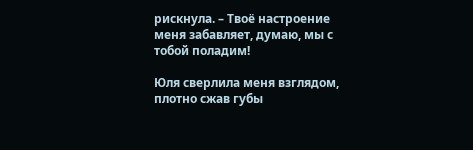рискнула. – Твоё настроение меня забавляет, думаю, мы с тобой поладим!

Юля сверлила меня взглядом, плотно сжав губы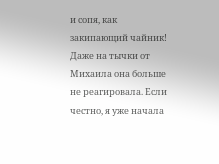и сопя, как закипающий чайник! Даже на тычки от Михаила она больше не реагировала. Если честно, я уже начала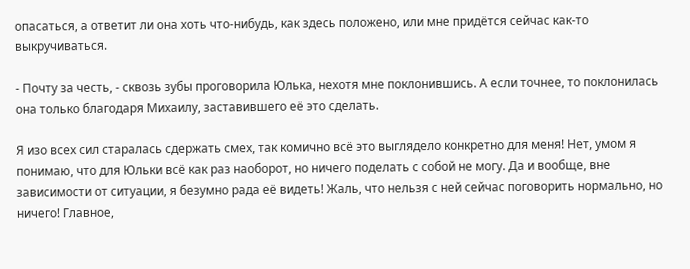опасаться, а ответит ли она хоть что-нибудь, как здесь положено, или мне придётся сейчас как-то выкручиваться.

- Почту за честь, - сквозь зубы проговорила Юлька, нехотя мне поклонившись. А если точнее, то поклонилась она только благодаря Михаилу, заставившего её это сделать.

Я изо всех сил старалась сдержать смех, так комично всё это выглядело конкретно для меня! Нет, умом я понимаю, что для Юльки всё как раз наоборот, но ничего поделать с собой не могу. Да и вообще, вне зависимости от ситуации, я безумно рада её видеть! Жаль, что нельзя с ней сейчас поговорить нормально, но ничего! Главное,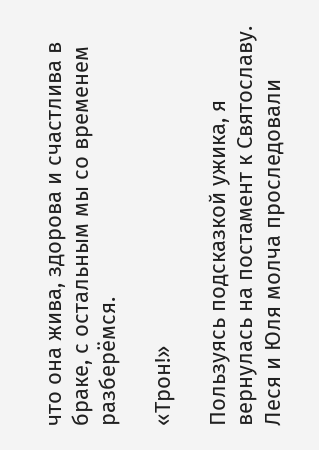что она жива, здорова и счастлива в браке, с остальным мы со временем разберёмся.

«Трон!»

Пользуясь подсказкой ужика, я вернулась на постамент к Святославу. Леся и Юля молча проследовали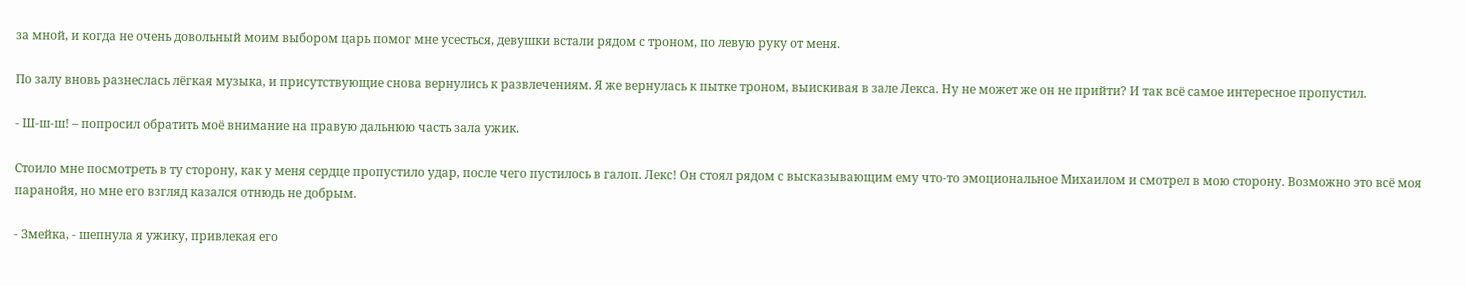за мной, и когда не очень довольный моим выбором царь помог мне усесться, девушки встали рядом с троном, по левую руку от меня.

По залу вновь разнеслась лёгкая музыка, и присутствующие снова вернулись к развлечениям. Я же вернулась к пытке троном, выискивая в зале Лекса. Ну не может же он не прийти? И так всё самое интересное пропустил.

- Ш-ш-ш! – попросил обратить моё внимание на правую дальнюю часть зала ужик.

Стоило мне посмотреть в ту сторону, как у меня сердце пропустило удар, после чего пустилось в галоп. Лекс! Он стоял рядом с высказывающим ему что-то эмоциональное Михаилом и смотрел в мою сторону. Возможно это всё моя паранойя, но мне его взгляд казался отнюдь не добрым.

- Змейка, - шепнула я ужику, привлекая его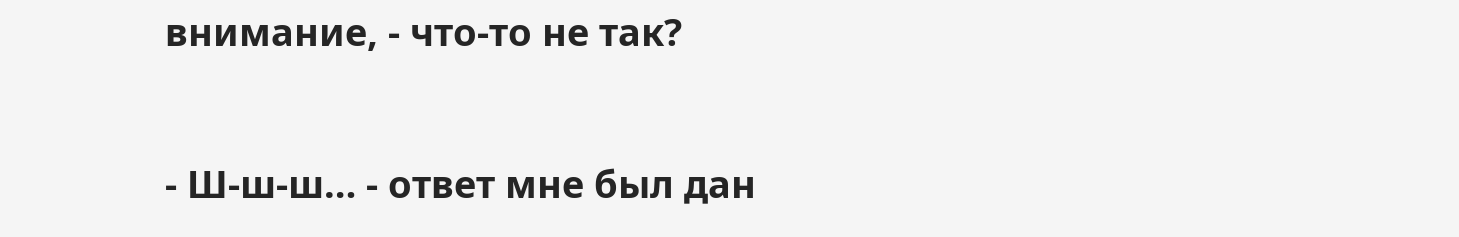внимание, - что-то не так?

- Ш-ш-ш… - ответ мне был дан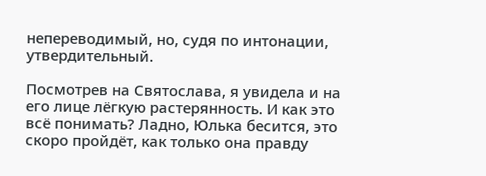непереводимый, но, судя по интонации, утвердительный.

Посмотрев на Святослава, я увидела и на его лице лёгкую растерянность. И как это всё понимать? Ладно, Юлька бесится, это скоро пройдёт, как только она правду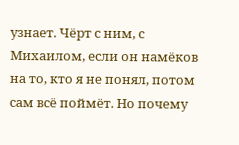узнает. Чёрт с ним, с Михаилом, если он намёков на то, кто я не понял, потом сам всё поймёт. Но почему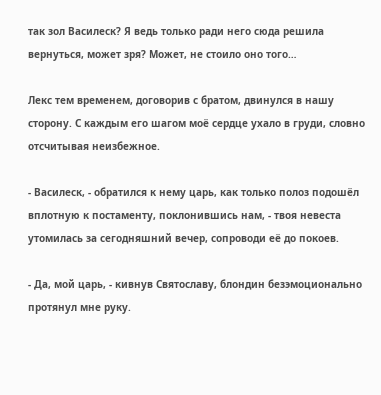так зол Василеск? Я ведь только ради него сюда решила вернуться, может зря? Может, не стоило оно того…

Лекс тем временем, договорив с братом, двинулся в нашу сторону. С каждым его шагом моё сердце ухало в груди, словно отсчитывая неизбежное.

- Василеск, - обратился к нему царь, как только полоз подошёл вплотную к постаменту, поклонившись нам, - твоя невеста утомилась за сегодняшний вечер, сопроводи её до покоев.

- Да, мой царь, - кивнув Святославу, блондин безэмоционально протянул мне руку.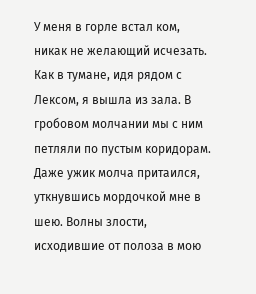У меня в горле встал ком, никак не желающий исчезать. Как в тумане, идя рядом с Лексом, я вышла из зала. В гробовом молчании мы с ним петляли по пустым коридорам. Даже ужик молча притаился, уткнувшись мордочкой мне в шею. Волны злости, исходившие от полоза в мою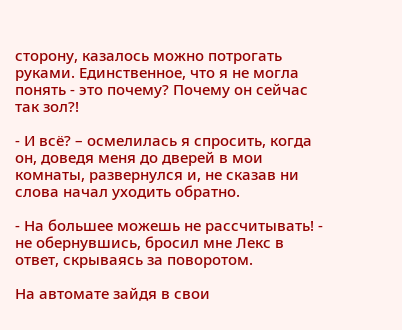сторону, казалось можно потрогать руками. Единственное, что я не могла понять - это почему? Почему он сейчас так зол?!

- И всё? – осмелилась я спросить, когда он, доведя меня до дверей в мои комнаты, развернулся и, не сказав ни слова начал уходить обратно.

- На большее можешь не рассчитывать! - не обернувшись, бросил мне Лекс в ответ, скрываясь за поворотом.

На автомате зайдя в свои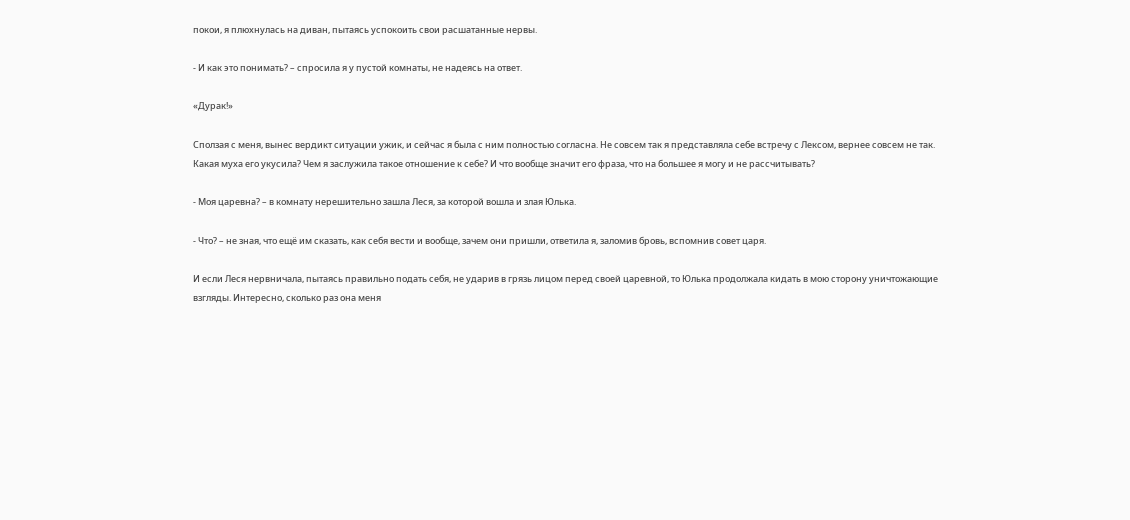покои, я плюхнулась на диван, пытаясь успокоить свои расшатанные нервы.

- И как это понимать? – спросила я у пустой комнаты, не надеясь на ответ.

«Дурак!»

Сползая с меня, вынес вердикт ситуации ужик, и сейчас я была с ним полностью согласна. Не совсем так я представляла себе встречу с Лексом, вернее совсем не так. Какая муха его укусила? Чем я заслужила такое отношение к себе? И что вообще значит его фраза, что на большее я могу и не рассчитывать?

- Моя царевна? – в комнату нерешительно зашла Леся, за которой вошла и злая Юлька.

- Что? – не зная, что ещё им сказать, как себя вести и вообще, зачем они пришли, ответила я, заломив бровь, вспомнив совет царя.

И если Леся нервничала, пытаясь правильно подать себя, не ударив в грязь лицом перед своей царевной, то Юлька продолжала кидать в мою сторону уничтожающие взгляды. Интересно, сколько раз она меня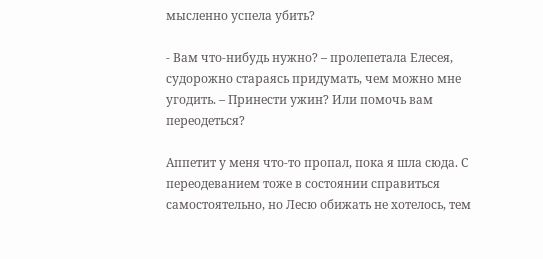мысленно успела убить?

- Вам что-нибудь нужно? – пролепетала Елесея, судорожно стараясь придумать, чем можно мне угодить. – Принести ужин? Или помочь вам переодеться?

Аппетит у меня что-то пропал, пока я шла сюда. С переодеванием тоже в состоянии справиться самостоятельно, но Лесю обижать не хотелось, тем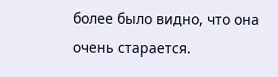более было видно, что она очень старается.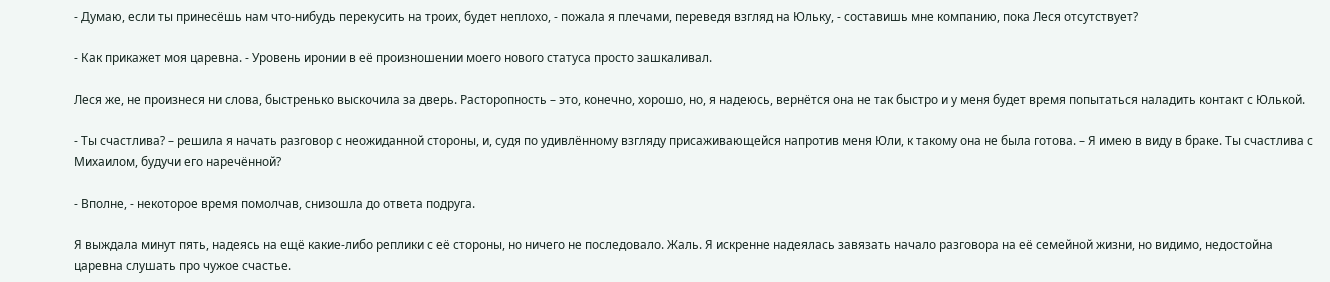- Думаю, если ты принесёшь нам что-нибудь перекусить на троих, будет неплохо, - пожала я плечами, переведя взгляд на Юльку, - составишь мне компанию, пока Леся отсутствует?

- Как прикажет моя царевна. - Уровень иронии в её произношении моего нового статуса просто зашкаливал.

Леся же, не произнеся ни слова, быстренько выскочила за дверь. Расторопность – это, конечно, хорошо, но, я надеюсь, вернётся она не так быстро и у меня будет время попытаться наладить контакт с Юлькой.

- Ты счастлива? – решила я начать разговор с неожиданной стороны, и, судя по удивлённому взгляду присаживающейся напротив меня Юли, к такому она не была готова. – Я имею в виду в браке. Ты счастлива с Михаилом, будучи его наречённой?

- Вполне, - некоторое время помолчав, снизошла до ответа подруга.

Я выждала минут пять, надеясь на ещё какие-либо реплики с её стороны, но ничего не последовало. Жаль. Я искренне надеялась завязать начало разговора на её семейной жизни, но видимо, недостойна царевна слушать про чужое счастье.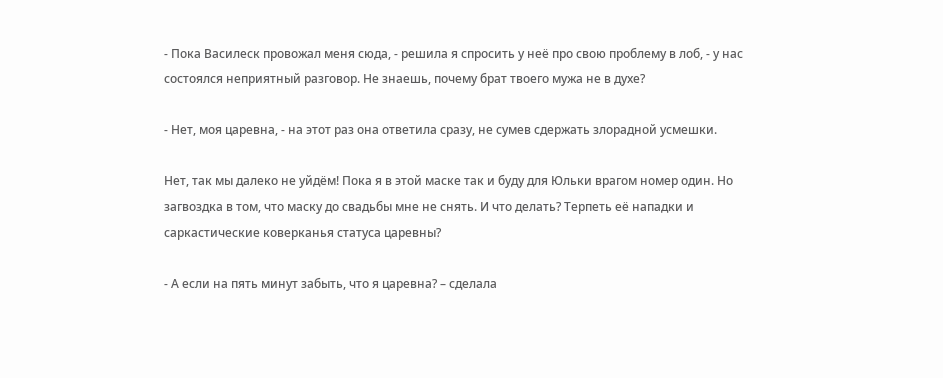- Пока Василеск провожал меня сюда, - решила я спросить у неё про свою проблему в лоб, - у нас состоялся неприятный разговор. Не знаешь, почему брат твоего мужа не в духе?

- Нет, моя царевна, - на этот раз она ответила сразу, не сумев сдержать злорадной усмешки.

Нет, так мы далеко не уйдём! Пока я в этой маске так и буду для Юльки врагом номер один. Но загвоздка в том, что маску до свадьбы мне не снять. И что делать? Терпеть её нападки и саркастические коверканья статуса царевны?

- А если на пять минут забыть, что я царевна? – сделала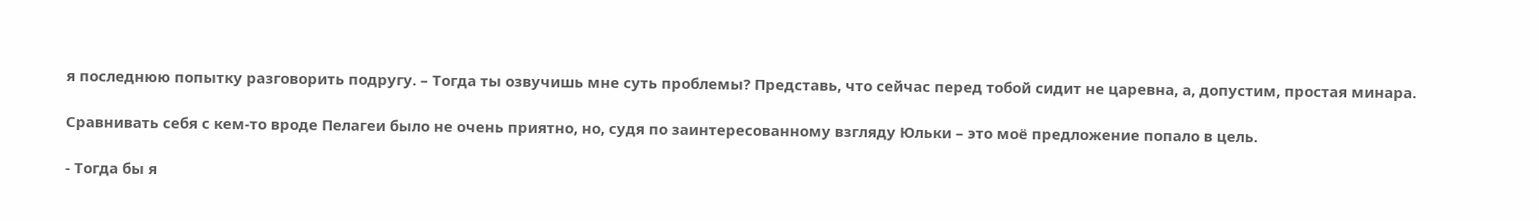я последнюю попытку разговорить подругу. – Тогда ты озвучишь мне суть проблемы? Представь, что сейчас перед тобой сидит не царевна, а, допустим, простая минара.

Сравнивать себя с кем-то вроде Пелагеи было не очень приятно, но, судя по заинтересованному взгляду Юльки – это моё предложение попало в цель.

- Тогда бы я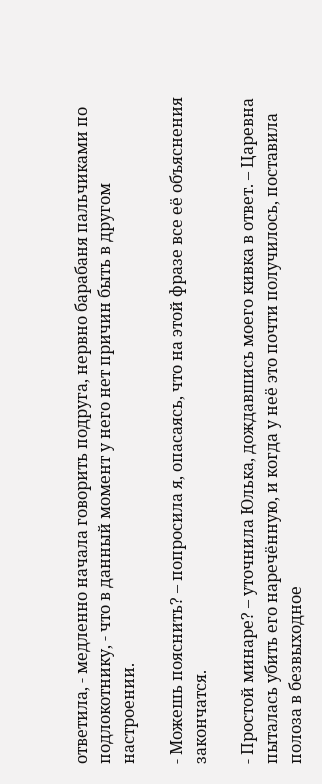ответила, - медленно начала говорить подруга, нервно барабаня пальчиками по подлокотнику, - что в данный момент у него нет причин быть в другом настроении.

- Можешь пояснить? – попросила я, опасаясь, что на этой фразе все её объяснения закончатся.

- Простой минаре? – уточнила Юлька, дождавшись моего кивка в ответ. – Царевна пыталась убить его наречённую, и когда у неё это почти получилось, поставила полоза в безвыходное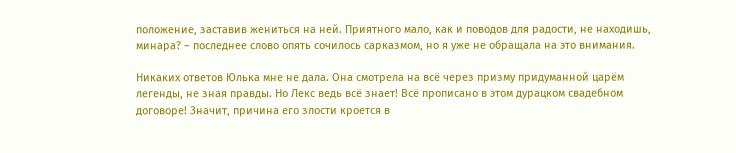положение, заставив жениться на ней. Приятного мало, как и поводов для радости, не находишь, минара? – последнее слово опять сочилось сарказмом, но я уже не обращала на это внимания.

Никаких ответов Юлька мне не дала. Она смотрела на всё через призму придуманной царём легенды, не зная правды. Но Лекс ведь всё знает! Всё прописано в этом дурацком свадебном договоре! Значит, причина его злости кроется в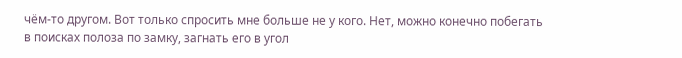чём-то другом. Вот только спросить мне больше не у кого. Нет, можно конечно побегать в поисках полоза по замку, загнать его в угол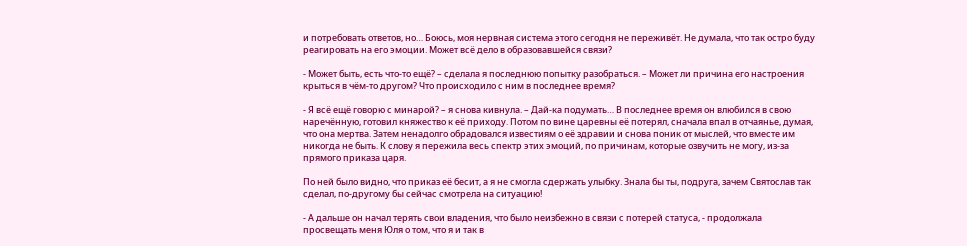и потребовать ответов, но… Боюсь, моя нервная система этого сегодня не переживёт. Не думала, что так остро буду реагировать на его эмоции. Может всё дело в образовавшейся связи?

- Может быть, есть что-то ещё? – сделала я последнюю попытку разобраться. – Может ли причина его настроения крыться в чём-то другом? Что происходило с ним в последнее время?

- Я всё ещё говорю с минарой? – я снова кивнула. – Дай-ка подумать… В последнее время он влюбился в свою наречённую, готовил княжество к её приходу. Потом по вине царевны её потерял, сначала впал в отчаянье, думая, что она мертва. Затем ненадолго обрадовался известиям о её здравии и снова поник от мыслей, что вместе им никогда не быть. К слову я пережила весь спектр этих эмоций, по причинам, которые озвучить не могу, из-за прямого приказа царя.

По ней было видно, что приказ её бесит, а я не смогла сдержать улыбку. Знала бы ты, подруга, зачем Святослав так сделал, по-другому бы сейчас смотрела на ситуацию!

- А дальше он начал терять свои владения, что было неизбежно в связи с потерей статуса, - продолжала просвещать меня Юля о том, что я и так в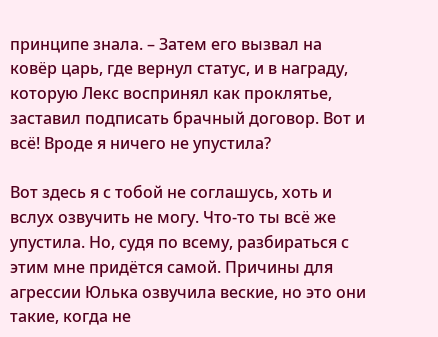принципе знала. – Затем его вызвал на ковёр царь, где вернул статус, и в награду, которую Лекс воспринял как проклятье, заставил подписать брачный договор. Вот и всё! Вроде я ничего не упустила?

Вот здесь я с тобой не соглашусь, хоть и вслух озвучить не могу. Что-то ты всё же упустила. Но, судя по всему, разбираться с этим мне придётся самой. Причины для агрессии Юлька озвучила веские, но это они такие, когда не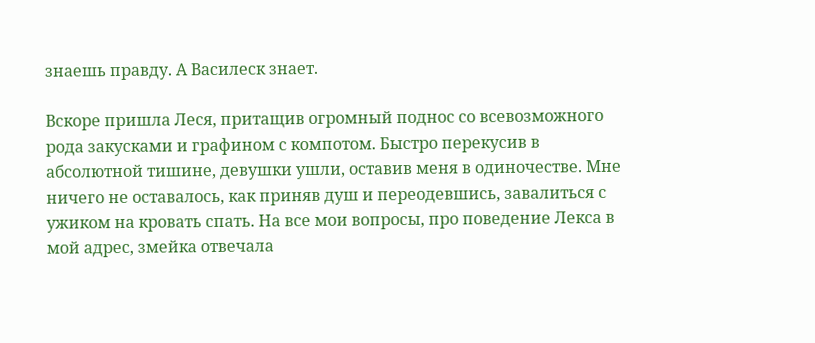знаешь правду. А Василеск знает.

Вскоре пришла Леся, притащив огромный поднос со всевозможного рода закусками и графином с компотом. Быстро перекусив в абсолютной тишине, девушки ушли, оставив меня в одиночестве. Мне ничего не оставалось, как приняв душ и переодевшись, завалиться с ужиком на кровать спать. На все мои вопросы, про поведение Лекса в мой адрес, змейка отвечала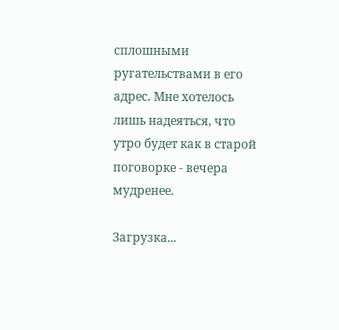сплошными ругательствами в его адрес. Мне хотелось лишь надеяться, что утро будет как в старой поговорке - вечера мудренее.

Загрузка...